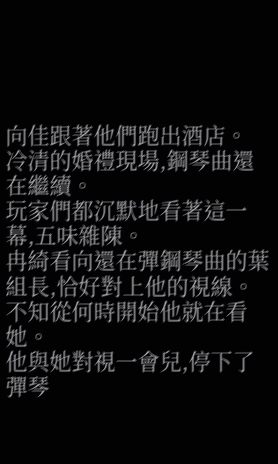向佳跟著他們跑出酒店。
冷清的婚禮現場,鋼琴曲還在繼續。
玩家們都沉默地看著這一幕,五味雜陳。
冉綺看向還在彈鋼琴曲的葉組長,恰好對上他的視線。
不知從何時開始他就在看她。
他與她對視一會兒,停下了彈琴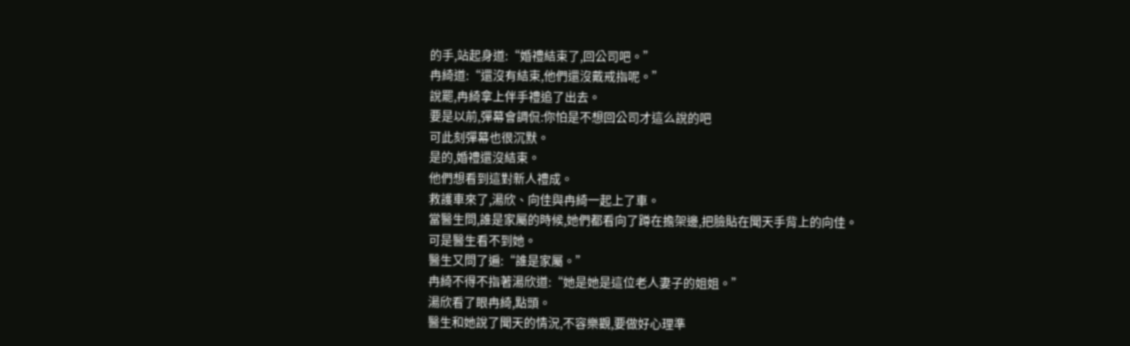的手,站起身道:“婚禮結束了,回公司吧。”
冉綺道:“還沒有結束,他們還沒戴戒指呢。”
說罷,冉綺拿上伴手禮追了出去。
要是以前,彈幕會調侃:你怕是不想回公司才這么說的吧
可此刻彈幕也很沉默。
是的,婚禮還沒結束。
他們想看到這對新人禮成。
救護車來了,湯欣、向佳與冉綺一起上了車。
當醫生問,誰是家屬的時候,她們都看向了蹲在擔架邊,把臉貼在聞天手背上的向佳。
可是醫生看不到她。
醫生又問了遍:“誰是家屬。”
冉綺不得不指著湯欣道:“她是她是這位老人妻子的姐姐。”
湯欣看了眼冉綺,點頭。
醫生和她說了聞天的情況,不容樂觀,要做好心理準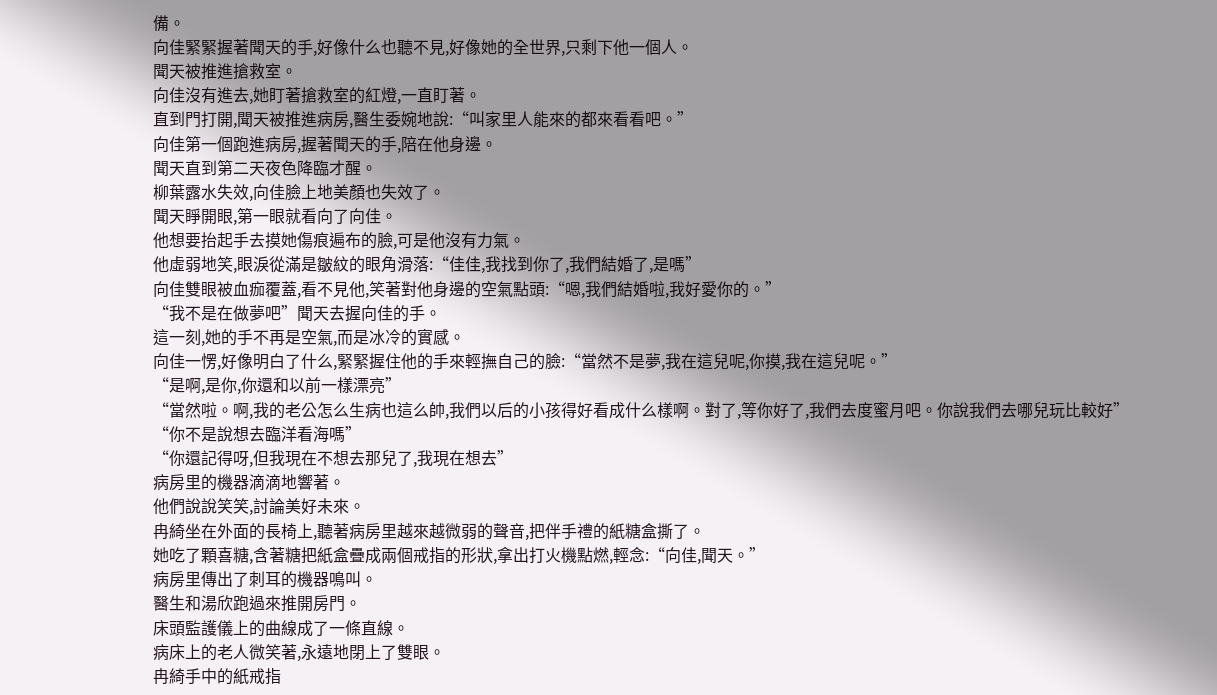備。
向佳緊緊握著聞天的手,好像什么也聽不見,好像她的全世界,只剩下他一個人。
聞天被推進搶救室。
向佳沒有進去,她盯著搶救室的紅燈,一直盯著。
直到門打開,聞天被推進病房,醫生委婉地說:“叫家里人能來的都來看看吧。”
向佳第一個跑進病房,握著聞天的手,陪在他身邊。
聞天直到第二天夜色降臨才醒。
柳葉露水失效,向佳臉上地美顏也失效了。
聞天睜開眼,第一眼就看向了向佳。
他想要抬起手去摸她傷痕遍布的臉,可是他沒有力氣。
他虛弱地笑,眼淚從滿是皺紋的眼角滑落:“佳佳,我找到你了,我們結婚了,是嗎”
向佳雙眼被血痂覆蓋,看不見他,笑著對他身邊的空氣點頭:“嗯,我們結婚啦,我好愛你的。”
“我不是在做夢吧”聞天去握向佳的手。
這一刻,她的手不再是空氣,而是冰冷的實感。
向佳一愣,好像明白了什么,緊緊握住他的手來輕撫自己的臉:“當然不是夢,我在這兒呢,你摸,我在這兒呢。”
“是啊,是你,你還和以前一樣漂亮”
“當然啦。啊,我的老公怎么生病也這么帥,我們以后的小孩得好看成什么樣啊。對了,等你好了,我們去度蜜月吧。你說我們去哪兒玩比較好”
“你不是說想去臨洋看海嗎”
“你還記得呀,但我現在不想去那兒了,我現在想去”
病房里的機器滴滴地響著。
他們說說笑笑,討論美好未來。
冉綺坐在外面的長椅上,聽著病房里越來越微弱的聲音,把伴手禮的紙糖盒撕了。
她吃了顆喜糖,含著糖把紙盒疊成兩個戒指的形狀,拿出打火機點燃,輕念:“向佳,聞天。”
病房里傳出了刺耳的機器鳴叫。
醫生和湯欣跑過來推開房門。
床頭監護儀上的曲線成了一條直線。
病床上的老人微笑著,永遠地閉上了雙眼。
冉綺手中的紙戒指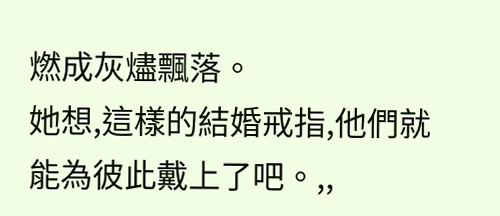燃成灰燼飄落。
她想,這樣的結婚戒指,他們就能為彼此戴上了吧。,,